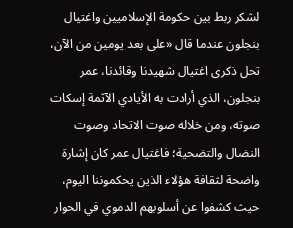لشكر ربط بين حكومة الإسلاميين واغتيال بنجلون عندما قال «على بعد يومين من الآن، تحل ذكرى اغتيال شهيدنا وقائدنا، عمر بنجلون، الذي أرادت به الأيادي الآثمة إسكات صوته، ومن خلاله صوت الاتحاد وصوت النضال والتضحية؛ فاغتيال عمر كان إشارة واضحة لثقافة هؤلاء الذين يحكموننا اليوم، حيث كشفوا عن أسلوبهم الدموي في الحوار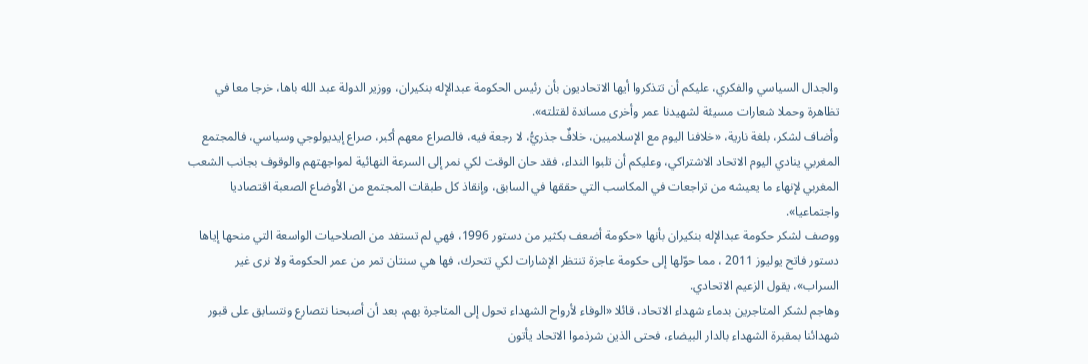والجدال السياسي والفكري، عليكم أن تتذكروا أيها الاتحاديون بأن رئيس الحكومة عبدالإله بنكيران، ووزير الدولة عبد الله باها، خرجا معا في تظاهرة وحملا شعارات مسيئة لشهيدنا عمر وأخرى مساندة لقتلته».
وأضاف لشكر، بلغة نارية، «خلافنا اليوم مع الإسلاميين، خلافٌ جذريُّ، لا رجعة فيه، فالصراع معهم أكبر، صراع إيديولوجي وسياسي، فالمجتمع المغربي ينادي اليوم الاتحاد الاشتراكي، وعليكم أن تلبوا النداء، فقد حان الوقت لكي نمر إلى السرعة النهائية لمواجهتهم والوقوف بجانب الشعب المغربي لإنهاء ما يعيشه من تراجعات في المكاسب التي حققها في السابق، وإنقاذ كل طبقات المجتمع من الأوضاع الصعبة اقتصاديا واجتماعيا».
ووصف لشكر حكومة عبدالإله بنكيران بأنها «حكومة أضعف بكثير من دستور 1996، فهي لم تستفد من الصلاحيات الواسعة التي منحها إياها دستور فاتح يوليوز 2011 ، مما حوّلها إلى حكومة عاجزة تنتظر الإشارات لكي تتحرك، فها هي سنتان تمر من عمر الحكومة ولا نرى غير السراب»، يقول الزعيم الاتحادي.
وهاجم لشكر المتاجرين بدماء شهداء الاتحاد، قائلا «الوفاء لأرواح الشهداء تحول إلى المتاجرة بهم، بعد أن أصبحنا نتصارع ونتسابق على قبور شهدائنا بمقبرة الشهداء بالدار البيضاء، فحتى الذين شرذموا الاتحاد يأتون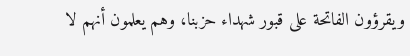ويقرؤون الفاتحة على قبور شهداء حزبنا، وهم يعلمون أنهم لا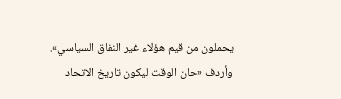يحملون من قيم هؤلاء غير النفاق السياسي».
وأردف «حان الوقت ليكون تاريخ الاتحاد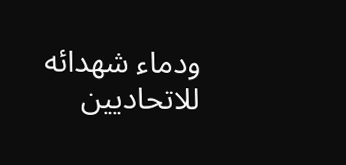ودماء شهدائه للاتحاديين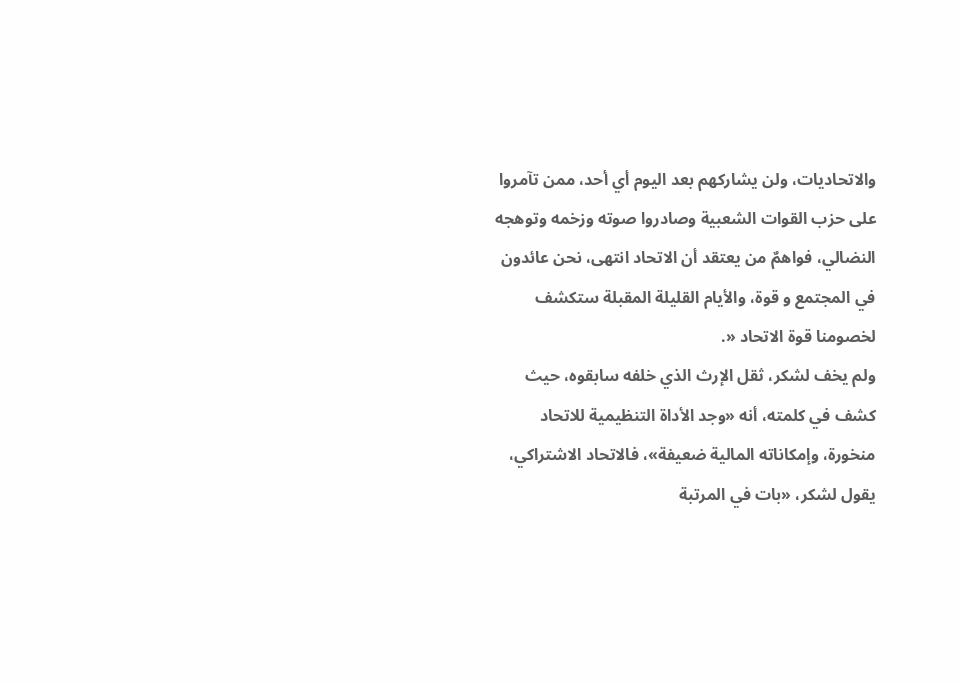والاتحاديات، ولن يشاركهم بعد اليوم أي أحد، ممن تآمروا على حزب القوات الشعبية وصادروا صوته وزخمه وتوهجه النضالي، فواهمٌ من يعتقد أن الاتحاد انتهى، نحن عائدون في المجتمع و قوة، والأيام القليلة المقبلة ستكشف لخصومنا قوة الاتحاد «.
ولم يخف لشكر، ثقل الإرث الذي خلفه سابقوه، حيث كشف في كلمته، أنه «وجد الأداة التنظيمية للاتحاد منخورة، وإمكاناته المالية ضعيفة»، فالاتحاد الاشتراكي، يقول لشكر، «بات في المرتبة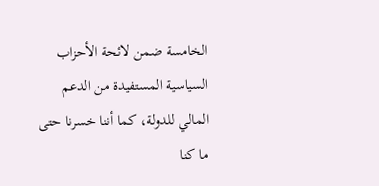الخامسة ضمن لائحة الأحزاب السياسية المستفيدة من الدعم المالي للدولة، كما أننا خسرنا حتى ما كنا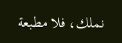نملك، فلا مطبعة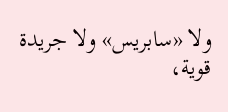ولا «سابريس» ولا جريدة قوية،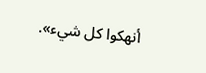أنهكوا كل شيء».